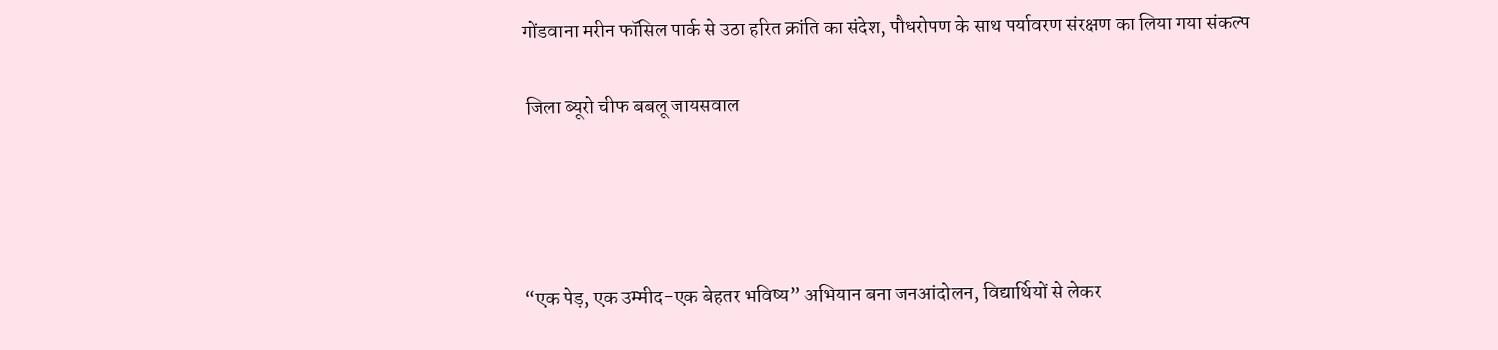गोंडवाना मरीन फॉसिल पार्क से उठा हरित क्रांति का संदेश, पौधरोपण के साथ पर्यावरण संरक्षण का लिया गया संकल्प

 जिला ब्यूरो चीफ बबलू जायसवाल




“एक पेड़, एक उम्मीद-एक बेहतर भविष्य” अभियान बना जनआंदोलन, विद्यार्थियों से लेकर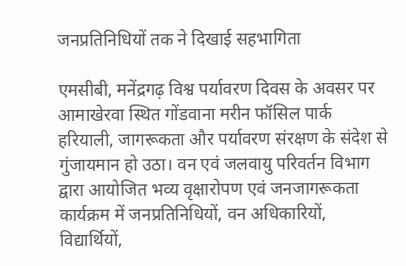जनप्रतिनिधियों तक ने दिखाई सहभागिता

एमसीबी, मनेंद्रगढ़ विश्व पर्यावरण दिवस के अवसर पर आमाखेरवा स्थित गोंडवाना मरीन फॉसिल पार्क हरियाली, जागरूकता और पर्यावरण संरक्षण के संदेश से गुंजायमान हो उठा। वन एवं जलवायु परिवर्तन विभाग द्वारा आयोजित भव्य वृक्षारोपण एवं जनजागरूकता कार्यक्रम में जनप्रतिनिधियों, वन अधिकारियों, विद्यार्थियों,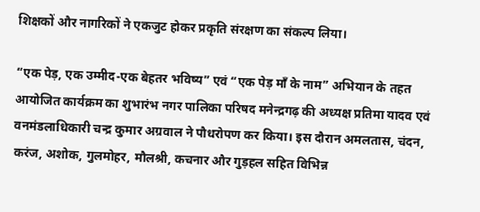शिक्षकों और नागरिकों ने एकजुट होकर प्रकृति संरक्षण का संकल्प लिया।

“एक पेड़, एक उम्मीद-एक बेहतर भविष्य” एवं “एक पेड़ माँ के नाम” अभियान के तहत आयोजित कार्यक्रम का शुभारंभ नगर पालिका परिषद मनेन्द्रगढ़ की अध्यक्ष प्रतिमा यादव एवं वनमंडलाधिकारी चन्द्र कुमार अग्रवाल ने पौधरोपण कर किया। इस दौरान अमलतास, चंदन, करंज, अशोक, गुलमोहर, मौलश्री, कचनार और गुड़हल सहित विभिन्न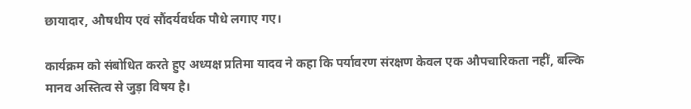छायादार, औषधीय एवं सौंदर्यवर्धक पौधे लगाए गए।

कार्यक्रम को संबोधित करते हुए अध्यक्ष प्रतिमा यादव ने कहा कि पर्यावरण संरक्षण केवल एक औपचारिकता नहीं, बल्कि मानव अस्तित्व से जुड़ा विषय है।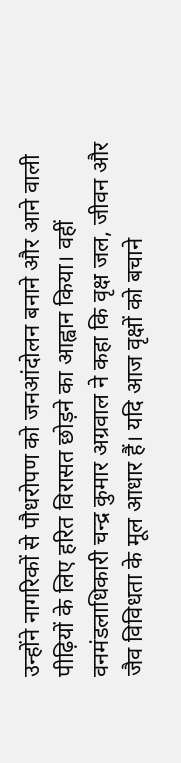उन्होंने नागरिकों से पौधरोपण को जनआंदोलन बनाने और आने वाली पीढ़ियों के लिए हरित विरासत छोड़ने का आह्वान किया। वहीं वनमंडलाधिकारी चन्द्र कुमार अग्रवाल ने कहा कि वृक्ष जल, जीवन और जैव विविधता के मूल आधार हैं। यदि आज वृक्षों को बचाने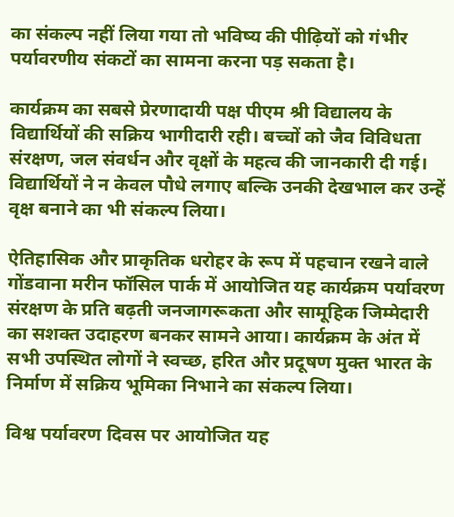का संकल्प नहीं लिया गया तो भविष्य की पीढ़ियों को गंभीर पर्यावरणीय संकटों का सामना करना पड़ सकता है।

कार्यक्रम का सबसे प्रेरणादायी पक्ष पीएम श्री विद्यालय के विद्यार्थियों की सक्रिय भागीदारी रही। बच्चों को जैव विविधता संरक्षण, जल संवर्धन और वृक्षों के महत्व की जानकारी दी गई। विद्यार्थियों ने न केवल पौधे लगाए बल्कि उनकी देखभाल कर उन्हें वृक्ष बनाने का भी संकल्प लिया।

ऐतिहासिक और प्राकृतिक धरोहर के रूप में पहचान रखने वाले गोंडवाना मरीन फॉसिल पार्क में आयोजित यह कार्यक्रम पर्यावरण संरक्षण के प्रति बढ़ती जनजागरूकता और सामूहिक जिम्मेदारी का सशक्त उदाहरण बनकर सामने आया। कार्यक्रम के अंत में सभी उपस्थित लोगों ने स्वच्छ, हरित और प्रदूषण मुक्त भारत के निर्माण में सक्रिय भूमिका निभाने का संकल्प लिया।

विश्व पर्यावरण दिवस पर आयोजित यह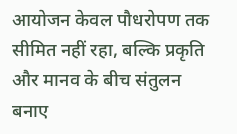आयोजन केवल पौधरोपण तक सीमित नहीं रहा, बल्कि प्रकृति और मानव के बीच संतुलन बनाए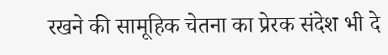रखने की सामूहिक चेतना का प्रेरक संदेश भी दे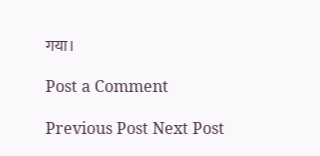गया।

Post a Comment

Previous Post Next Post